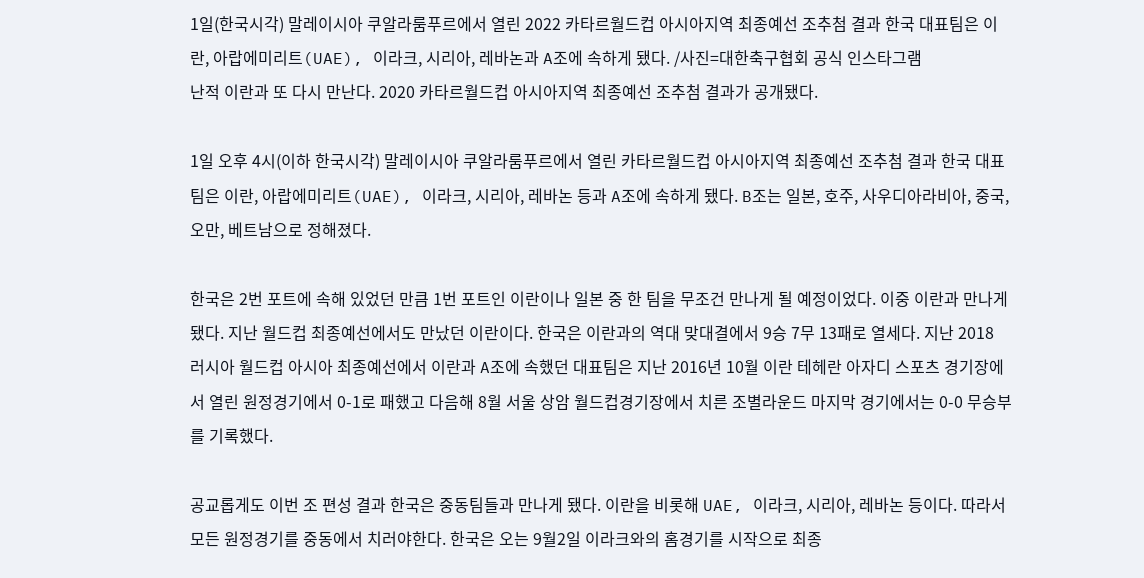1일(한국시각) 말레이시아 쿠알라룸푸르에서 열린 2022 카타르월드컵 아시아지역 최종예선 조추첨 결과 한국 대표팀은 이란, 아랍에미리트(UAE), 이라크, 시리아, 레바논과 A조에 속하게 됐다. /사진=대한축구협회 공식 인스타그램
난적 이란과 또 다시 만난다. 2020 카타르월드컵 아시아지역 최종예선 조추첨 결과가 공개됐다.

1일 오후 4시(이하 한국시각) 말레이시아 쿠알라룸푸르에서 열린 카타르월드컵 아시아지역 최종예선 조추첨 결과 한국 대표팀은 이란, 아랍에미리트(UAE), 이라크, 시리아, 레바논 등과 A조에 속하게 됐다. B조는 일본, 호주, 사우디아라비아, 중국, 오만, 베트남으로 정해졌다.

한국은 2번 포트에 속해 있었던 만큼 1번 포트인 이란이나 일본 중 한 팀을 무조건 만나게 될 예정이었다. 이중 이란과 만나게 됐다. 지난 월드컵 최종예선에서도 만났던 이란이다. 한국은 이란과의 역대 맞대결에서 9승 7무 13패로 열세다. 지난 2018 러시아 월드컵 아시아 최종예선에서 이란과 A조에 속했던 대표팀은 지난 2016년 10월 이란 테헤란 아자디 스포츠 경기장에서 열린 원정경기에서 0-1로 패했고 다음해 8월 서울 상암 월드컵경기장에서 치른 조별라운드 마지막 경기에서는 0-0 무승부를 기록했다.

공교롭게도 이번 조 편성 결과 한국은 중동팀들과 만나게 됐다. 이란을 비롯해 UAE, 이라크, 시리아, 레바논 등이다. 따라서 모든 원정경기를 중동에서 치러야한다. 한국은 오는 9월2일 이라크와의 홈경기를 시작으로 최종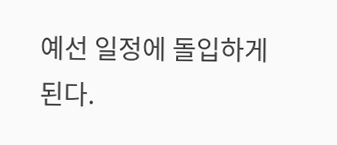예선 일정에 돌입하게 된다.